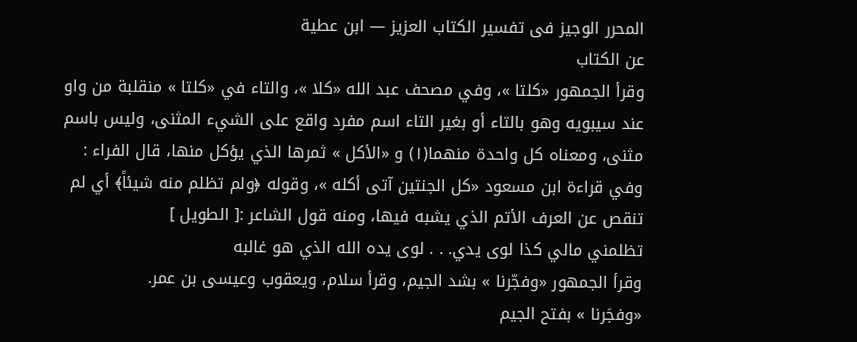المحرر الوجيز فى تفسير الكتاب العزيز — ابن عطية
عن الكتاب
وقرأ الجمهور «كلتا »، وفي مصحف عبد الله «كلا »، والتاء في «كلتا » منقلبة من واو عند سيبويه وهو بالتاء أو بغير التاء اسم مفرد واقع على الشيء المثنى، وليس باسم مثنى، ومعناه كل واحدة منهما(١) و «الأكل » ثمرها الذي يؤكل منها، قال الفراء : وفي قراءة ابن مسعود «كل الجنتين آتى أكله »، وقوله ﴿ولم تظلم منه شيئاً﴾ أي لم تنقص عن العرف الأتم الذي يشبه فيها، ومنه قول الشاعر :[ الطويل ]
تظلمني مالي كذا لوى يدي. . . لوى يده الله الذي هو غالبه
وقرأ الجمهور «وفجّرنا » بشد الجيم، وقرأ سلام، ويعقوب وعيسى بن عمر.
«وفجَرنا » بفتح الجيم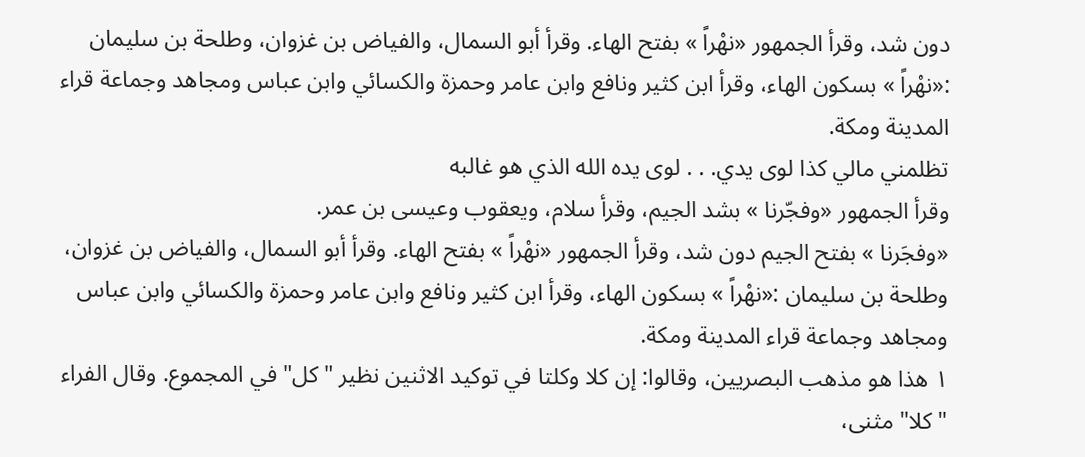دون شد، وقرأ الجمهور «نهْراً » بفتح الهاء. وقرأ أبو السمال، والفياض بن غزوان، وطلحة بن سليمان :«نهْراً » بسكون الهاء، وقرأ ابن كثير ونافع وابن عامر وحمزة والكسائي وابن عباس ومجاهد وجماعة قراء المدينة ومكة.
تظلمني مالي كذا لوى يدي. . . لوى يده الله الذي هو غالبه
وقرأ الجمهور «وفجّرنا » بشد الجيم، وقرأ سلام، ويعقوب وعيسى بن عمر.
«وفجَرنا » بفتح الجيم دون شد، وقرأ الجمهور «نهْراً » بفتح الهاء. وقرأ أبو السمال، والفياض بن غزوان، وطلحة بن سليمان :«نهْراً » بسكون الهاء، وقرأ ابن كثير ونافع وابن عامر وحمزة والكسائي وابن عباس ومجاهد وجماعة قراء المدينة ومكة.
١ هذا هو مذهب البصريين، وقالوا: إن كلا وكلتا في توكيد الاثنين نظير "كل" في المجموع. وقال الفراء "كلا" مثنى،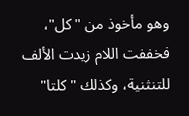وهو مأخوذ من "كل"، فخففت اللام زيدت الألف للتنثنية، وكذلك "كلتا"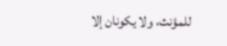للمؤنث، ولا يكونان إلا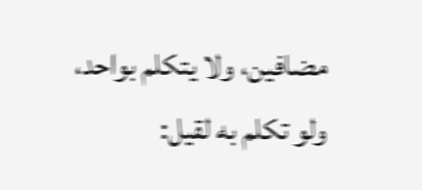مضافين، ولا يتكلم بواحد، ولو تكلم به لقيل: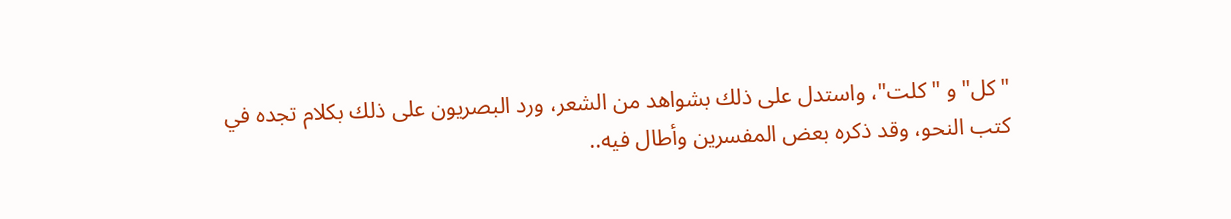"كل" و "كلت"، واستدل على ذلك بشواهد من الشعر، ورد البصريون على ذلك بكلام تجده في كتب النحو، وقد ذكره بعض المفسرين وأطال فيه..